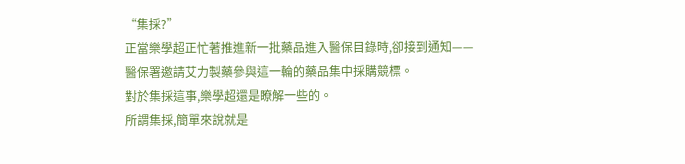“集採?”
正當樂學超正忙著推進新一批藥品進入醫保目錄時,卻接到通知——醫保署邀請艾力製藥參與這一輪的藥品集中採購競標。
對於集採這事,樂學超還是瞭解一些的。
所謂集採,簡單來說就是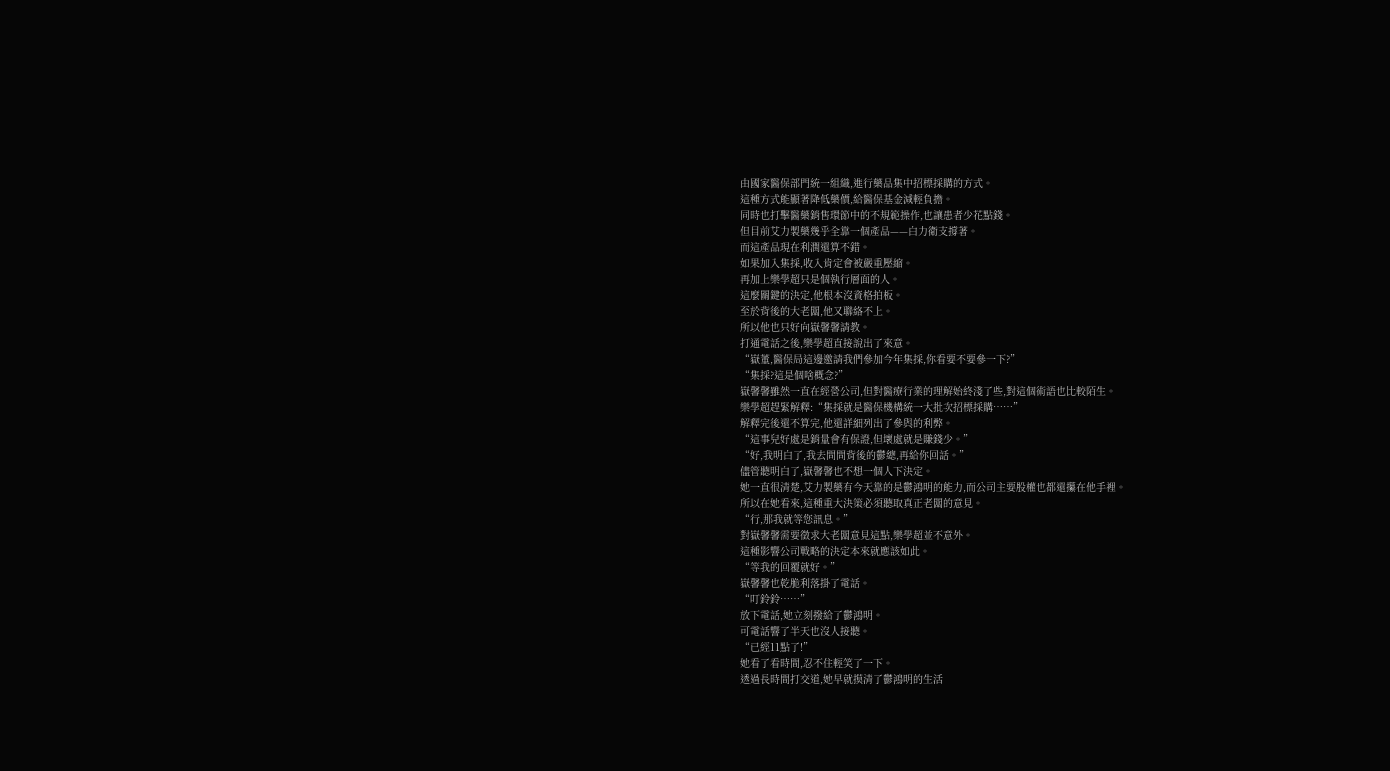由國家醫保部門統一組織,進行藥品集中招標採購的方式。
這種方式能顯著降低藥價,給醫保基金減輕負擔。
同時也打擊醫藥銷售環節中的不規範操作,也讓患者少花點錢。
但目前艾力製藥幾乎全靠一個產品——白力衛支撐著。
而這產品現在利潤還算不錯。
如果加入集採,收入肯定會被嚴重壓縮。
再加上樂學超只是個執行層面的人。
這麼關鍵的決定,他根本沒資格拍板。
至於背後的大老闆,他又聯絡不上。
所以他也只好向嶽馨馨請教。
打通電話之後,樂學超直接說出了來意。
“嶽董,醫保局這邊邀請我們參加今年集採,你看要不要參一下?”
“集採?這是個啥概念?”
嶽馨馨雖然一直在經營公司,但對醫療行業的理解始終淺了些,對這個術語也比較陌生。
樂學超趕緊解釋:“集採就是醫保機構統一大批次招標採購……”
解釋完後還不算完,他還詳細列出了參與的利弊。
“這事兒好處是銷量會有保證,但壞處就是賺錢少。”
“好,我明白了,我去問問背後的鬱總,再給你回話。”
儘管聽明白了,嶽馨馨也不想一個人下決定。
她一直很清楚,艾力製藥有今天靠的是鬱鴻明的能力,而公司主要股權也都還攥在他手裡。
所以在她看來,這種重大決策必須聽取真正老闆的意見。
“行,那我就等您訊息。”
對嶽馨馨需要徵求大老闆意見這點,樂學超並不意外。
這種影響公司戰略的決定本來就應該如此。
“等我的回覆就好。”
嶽馨馨也乾脆利落掛了電話。
“叮鈴鈴……”
放下電話,她立刻撥給了鬱鴻明。
可電話響了半天也沒人接聽。
“已經11點了!”
她看了看時間,忍不住輕笑了一下。
透過長時間打交道,她早就摸清了鬱鴻明的生活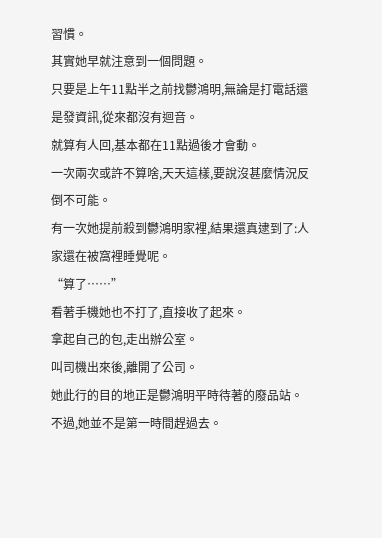習慣。
其實她早就注意到一個問題。
只要是上午11點半之前找鬱鴻明,無論是打電話還是發資訊,從來都沒有迴音。
就算有人回,基本都在11點過後才會動。
一次兩次或許不算啥,天天這樣,要說沒甚麼情況反倒不可能。
有一次她提前殺到鬱鴻明家裡,結果還真逮到了:人家還在被窩裡睡覺呢。
“算了……”
看著手機她也不打了,直接收了起來。
拿起自己的包,走出辦公室。
叫司機出來後,離開了公司。
她此行的目的地正是鬱鴻明平時待著的廢品站。
不過,她並不是第一時間趕過去。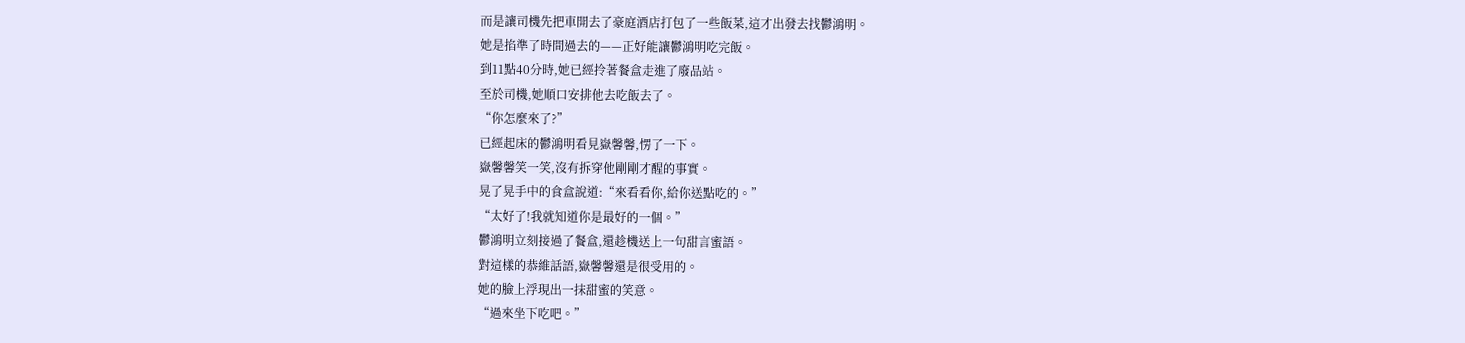而是讓司機先把車開去了豪庭酒店打包了一些飯菜,這才出發去找鬱鴻明。
她是掐準了時間過去的——正好能讓鬱鴻明吃完飯。
到11點40分時,她已經拎著餐盒走進了廢品站。
至於司機,她順口安排他去吃飯去了。
“你怎麼來了?”
已經起床的鬱鴻明看見嶽馨馨,愣了一下。
嶽馨馨笑一笑,沒有拆穿他剛剛才醒的事實。
晃了晃手中的食盒說道:“來看看你,給你送點吃的。”
“太好了!我就知道你是最好的一個。”
鬱鴻明立刻接過了餐盒,還趁機送上一句甜言蜜語。
對這樣的恭維話語,嶽馨馨還是很受用的。
她的臉上浮現出一抹甜蜜的笑意。
“過來坐下吃吧。”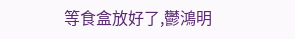等食盒放好了,鬱鴻明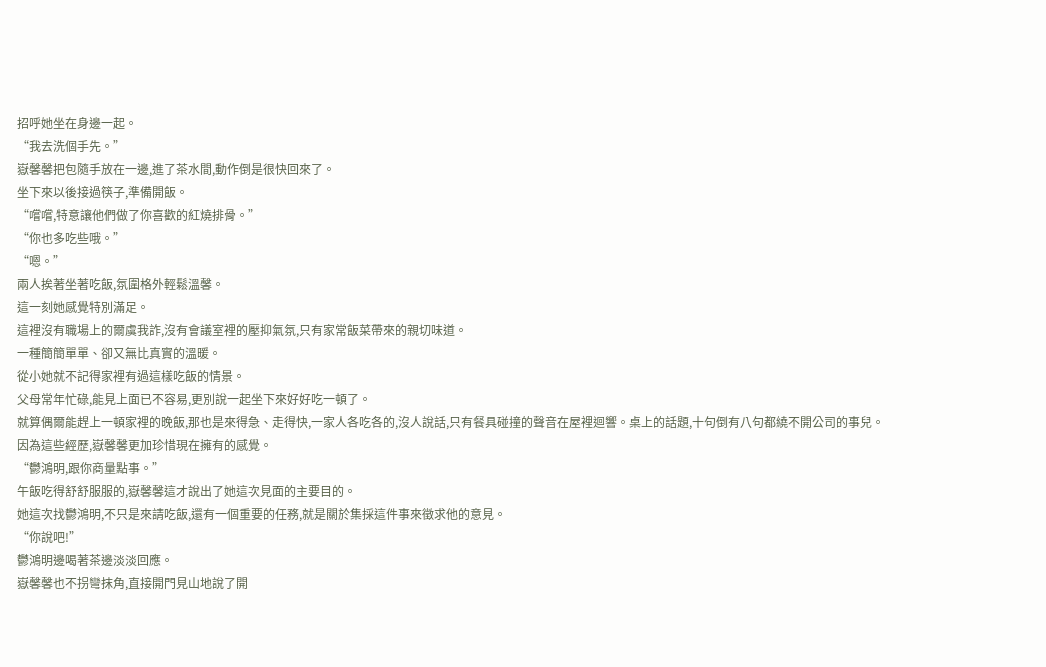招呼她坐在身邊一起。
“我去洗個手先。”
嶽馨馨把包隨手放在一邊,進了茶水間,動作倒是很快回來了。
坐下來以後接過筷子,準備開飯。
“嚐嚐,特意讓他們做了你喜歡的紅燒排骨。”
“你也多吃些哦。”
“嗯。”
兩人挨著坐著吃飯,氛圍格外輕鬆溫馨。
這一刻她感覺特別滿足。
這裡沒有職場上的爾虞我詐,沒有會議室裡的壓抑氣氛,只有家常飯菜帶來的親切味道。
一種簡簡單單、卻又無比真實的溫暖。
從小她就不記得家裡有過這樣吃飯的情景。
父母常年忙碌,能見上面已不容易,更別說一起坐下來好好吃一頓了。
就算偶爾能趕上一頓家裡的晚飯,那也是來得急、走得快,一家人各吃各的,沒人說話,只有餐具碰撞的聲音在屋裡迴響。桌上的話題,十句倒有八句都繞不開公司的事兒。
因為這些經歷,嶽馨馨更加珍惜現在擁有的感覺。
“鬱鴻明,跟你商量點事。”
午飯吃得舒舒服服的,嶽馨馨這才說出了她這次見面的主要目的。
她這次找鬱鴻明,不只是來請吃飯,還有一個重要的任務,就是關於集採這件事來徵求他的意見。
“你說吧!”
鬱鴻明邊喝著茶邊淡淡回應。
嶽馨馨也不拐彎抹角,直接開門見山地說了開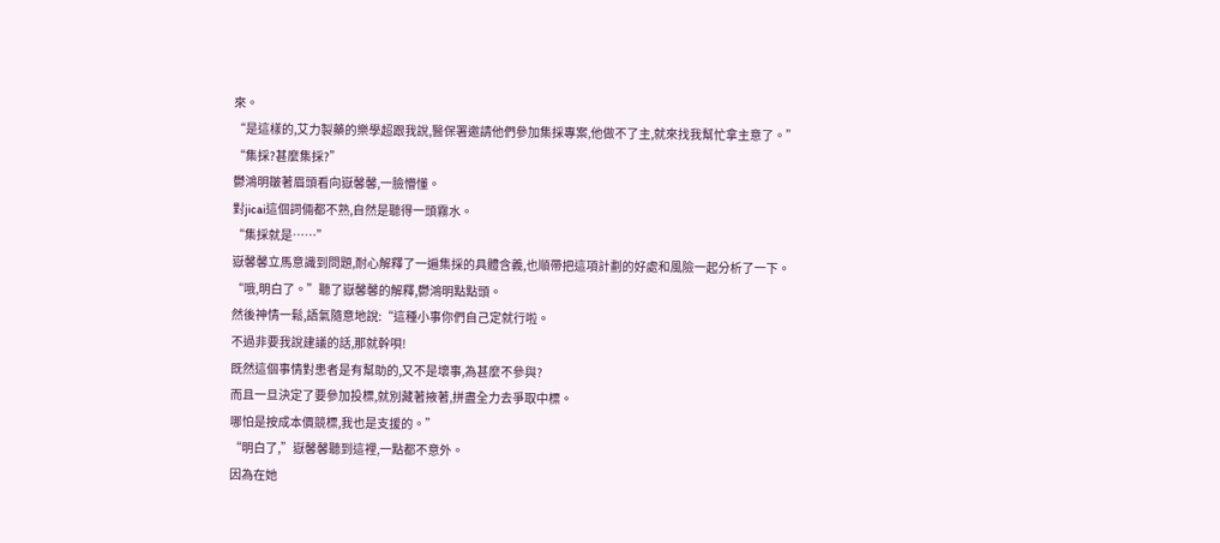來。
“是這樣的,艾力製藥的樂學超跟我說,醫保署邀請他們參加集採專案,他做不了主,就來找我幫忙拿主意了。”
“集採?甚麼集採?”
鬱鴻明皺著眉頭看向嶽馨馨,一臉懵懂。
對jicai這個詞倆都不熟,自然是聽得一頭霧水。
“集採就是……”
嶽馨馨立馬意識到問題,耐心解釋了一遍集採的具體含義,也順帶把這項計劃的好處和風險一起分析了一下。
“哦,明白了。”聽了嶽馨馨的解釋,鬱鴻明點點頭。
然後神情一鬆,語氣隨意地說:“這種小事你們自己定就行啦。
不過非要我說建議的話,那就幹唄!
既然這個事情對患者是有幫助的,又不是壞事,為甚麼不參與?
而且一旦決定了要參加投標,就別藏著掖著,拼盡全力去爭取中標。
哪怕是按成本價競標,我也是支援的。”
“明白了,”嶽馨馨聽到這裡,一點都不意外。
因為在她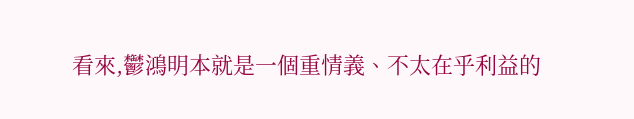看來,鬱鴻明本就是一個重情義、不太在乎利益的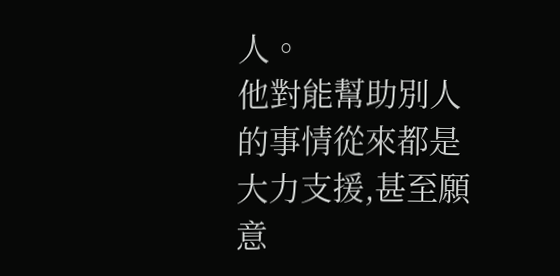人。
他對能幫助別人的事情從來都是大力支援,甚至願意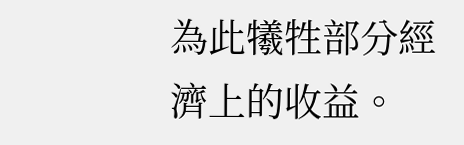為此犧牲部分經濟上的收益。